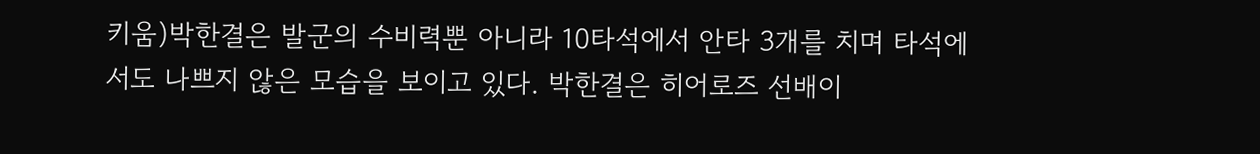키움)박한결은 발군의 수비력뿐 아니라 10타석에서 안타 3개를 치며 타석에서도 나쁘지 않은 모습을 보이고 있다. 박한결은 히어로즈 선배이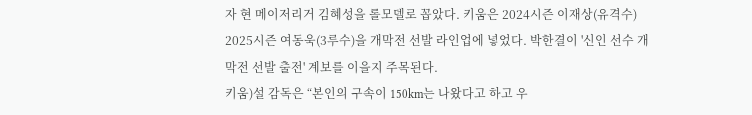자 현 메이저리거 김혜성을 롤모델로 꼽았다. 키움은 2024시즌 이재상(유격수) 2025시즌 여동욱(3루수)을 개막전 선발 라인업에 넣었다. 박한결이 '신인 선수 개막전 선발 출전' 계보를 이을지 주목된다.
키움)설 감독은 “본인의 구속이 150km는 나왔다고 하고 우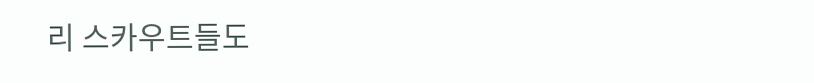리 스카우트들도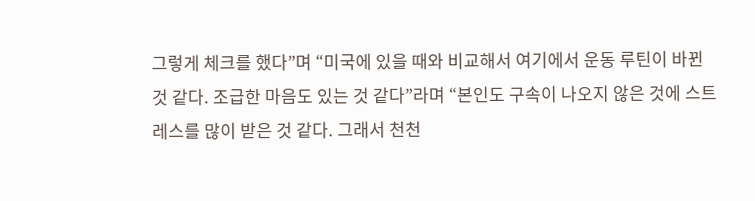그렇게 체크를 했다”며 “미국에 있을 때와 비교해서 여기에서 운동 루틴이 바뀐 것 같다. 조급한 마음도 있는 것 같다”라며 “본인도 구속이 나오지 않은 것에 스트레스를 많이 받은 것 같다. 그래서 천천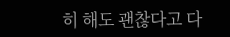히 해도 괜찮다고 다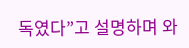독였다”고 설명하며 와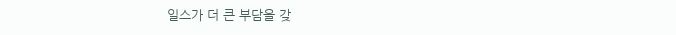일스가 더 큰 부담을 갖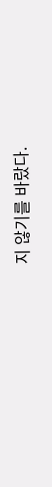지 않기를 바랐다.